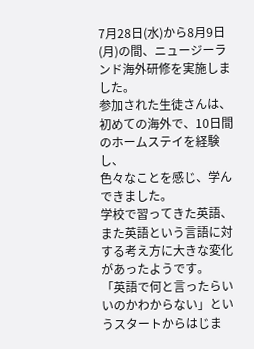7月28日(水)から8月9日(月)の間、ニュージーランド海外研修を実施しました。
参加された生徒さんは、初めての海外で、10日間のホームステイを経験し、
色々なことを感じ、学んできました。
学校で習ってきた英語、また英語という言語に対する考え方に大きな変化があったようです。
「英語で何と言ったらいいのかわからない」というスタートからはじま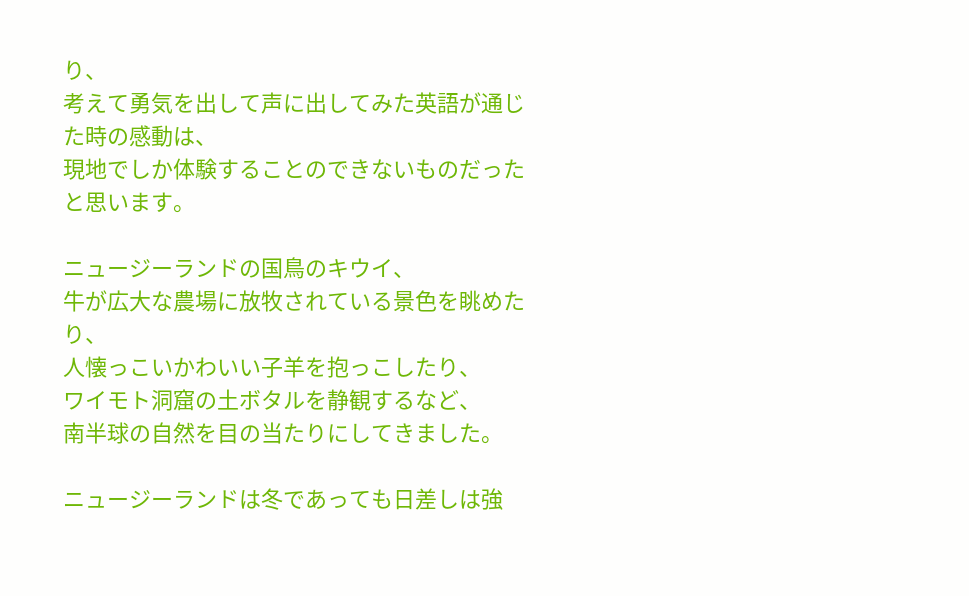り、
考えて勇気を出して声に出してみた英語が通じた時の感動は、
現地でしか体験することのできないものだったと思います。

ニュージーランドの国鳥のキウイ、
牛が広大な農場に放牧されている景色を眺めたり、
人懐っこいかわいい子羊を抱っこしたり、
ワイモト洞窟の土ボタルを静観するなど、
南半球の自然を目の当たりにしてきました。

ニュージーランドは冬であっても日差しは強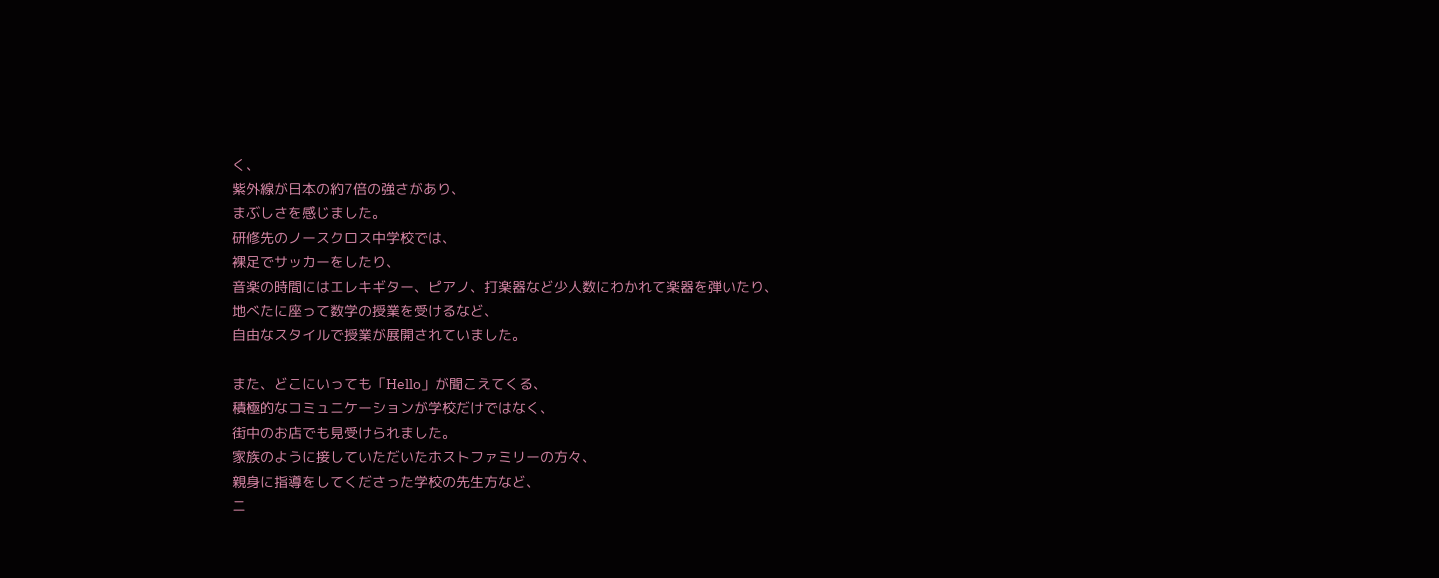く、
紫外線が日本の約7倍の強さがあり、
まぶしさを感じました。
研修先のノースクロス中学校では、
裸足でサッカーをしたり、
音楽の時間にはエレキギター、ピアノ、打楽器など少人数にわかれて楽器を弾いたり、
地べたに座って数学の授業を受けるなど、
自由なスタイルで授業が展開されていました。

また、どこにいっても「Hello」が聞こえてくる、
積極的なコミュニケーションが学校だけではなく、
街中のお店でも見受けられました。
家族のように接していただいたホストファミリーの方々、
親身に指導をしてくださった学校の先生方など、
ニ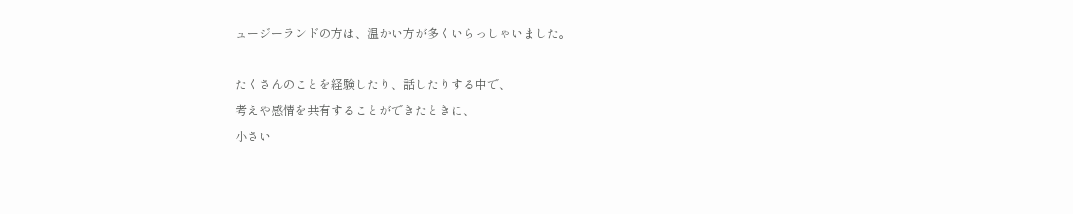ュージーランドの方は、温かい方が多くいらっしゃいました。

たくさんのことを経験したり、話したりする中で、
考えや感情を共有することができたときに、
小さい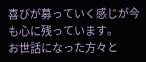喜びが募っていく感じが今も心に残っています。
お世話になった方々と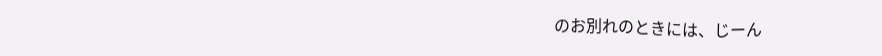のお別れのときには、じーん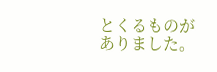とくるものがありました。